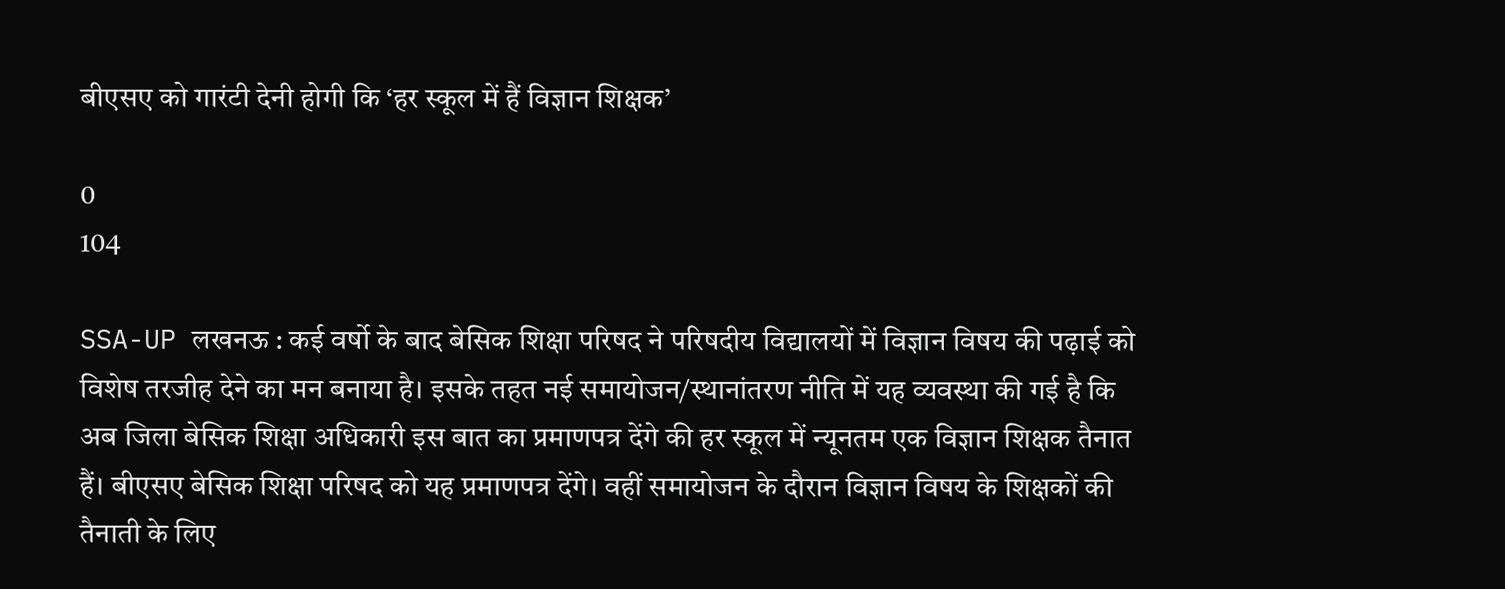बीएसए को गारंटी देनी होगी कि ‘हर स्कूल में हैं विज्ञान शिक्षक’

0
104

SSA-UP लखनऊ : कई वर्षो के बाद बेसिक शिक्षा परिषद ने परिषदीय विद्यालयों में विज्ञान विषय की पढ़ाई को विशेष तरजीह देने का मन बनाया है। इसके तहत नई समायोजन/स्थानांतरण नीति में यह व्यवस्था की गई है कि अब जिला बेसिक शिक्षा अधिकारी इस बात का प्रमाणपत्र देंगे की हर स्कूल में न्यूनतम एक विज्ञान शिक्षक तैनात हैं। बीएसए बेसिक शिक्षा परिषद को यह प्रमाणपत्र देंगे। वहीं समायोजन के दौरान विज्ञान विषय के शिक्षकों की तैनाती के लिए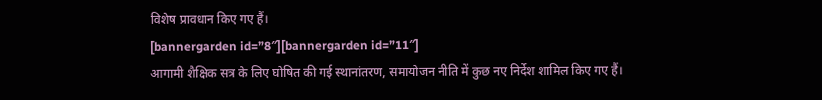विशेष प्रावधान किए गए हैं।
[bannergarden id=”8″][bannergarden id=”11″]
आगामी शैक्षिक सत्र के लिए घोषित की गई स्थानांतरण, समायोजन नीति में कुछ नए निर्देश शामिल किए गए हैं।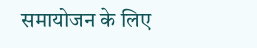समायोजन के लिए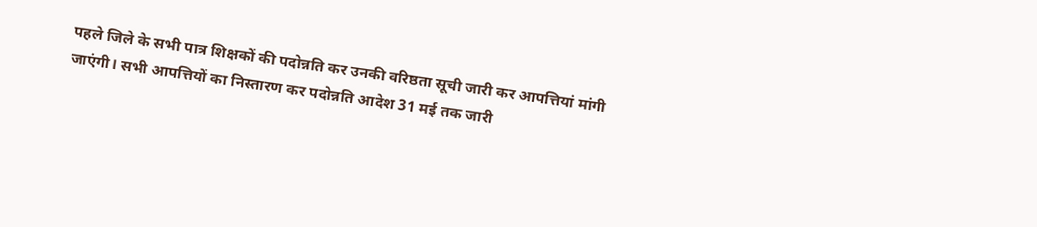पहले जिले के सभी पात्र शिक्षकों की पदोन्नति कर उनकी वरिष्ठता सूची जारी कर आपत्तियां मांगी जाएंगी। सभी आपत्तियों का निस्तारण कर पदोन्नति आदेश 31 मई तक जारी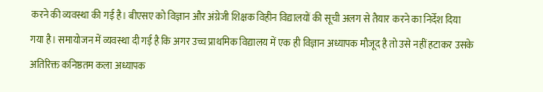करने की व्यवस्था की गई है। बीएसए को विज्ञान और अंग्रेजी शिक्षक विहीन विद्यालयों की सूची अलग से तैयार करने का निर्देश दिया गया है। समायोजन में व्यवस्था दी गई है कि अगर उच्च प्राथमिक विद्यालय में एक ही विज्ञान अध्यापक मौजूद है तो उसे नहीं हटाकर उसके अतिरिक्त कनिष्ठतम कला अध्यापक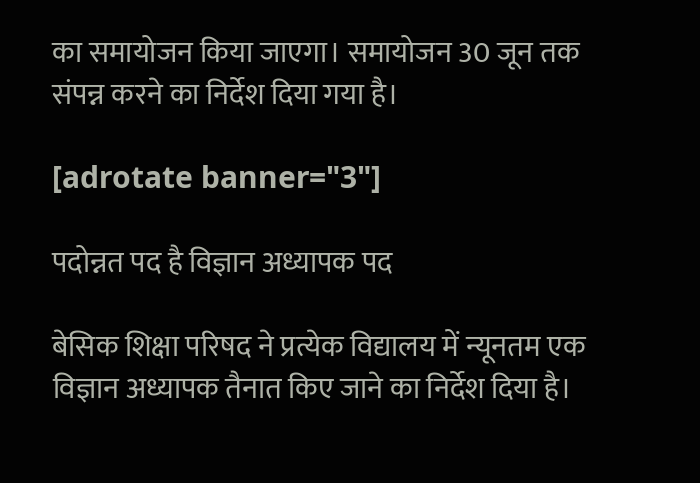का समायोजन किया जाएगा। समायोजन 30 जून तक संपन्न करने का निर्देश दिया गया है।

[adrotate banner="3"]

पदोन्नत पद है विज्ञान अध्यापक पद

बेसिक शिक्षा परिषद ने प्रत्येक विद्यालय में न्यूनतम एक विज्ञान अध्यापक तैनात किए जाने का निर्देश दिया है।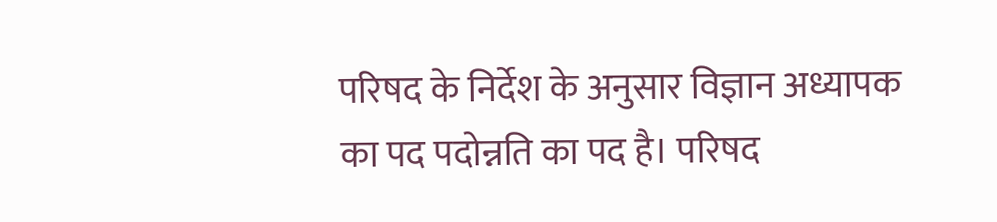परिषद के निर्देश के अनुसार विज्ञान अध्यापक का पद पदोन्नति का पद है। परिषद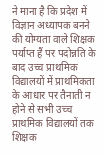ने माना है कि प्रदेश में विज्ञान अध्यापक बनने की योग्यता वाले शिक्षक पर्याप्त हैं पर पदोन्नति के बाद उच्च प्राथमिक विद्यालयों में प्राथमिकता के आधार पर तैनाती न होने से सभी उच्च प्राथमिक विद्यालयों तक शिक्षक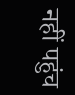नहीं पहुंच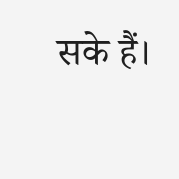सके हैं।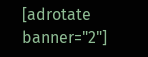[adrotate banner="2"]